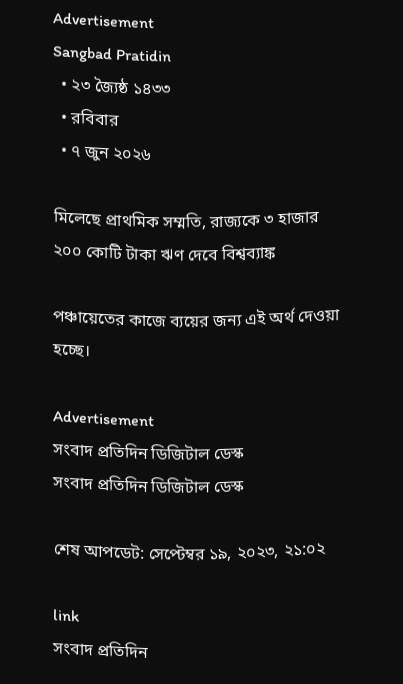Advertisement
Sangbad Pratidin
  • ২৩ জ্যৈষ্ঠ ১৪৩৩
  • রবিবার
  • ৭ জুন ২০২৬

মিলেছে প্রাথমিক সম্মতি, রাজ্যকে ৩ হাজার ২০০ কোটি টাকা ঋণ দেবে বিশ্বব্যাঙ্ক

পঞ্চায়েতের কাজে ব্যয়ের জন্য এই অর্থ দেওয়া হচ্ছে।

Advertisement
সংবাদ প্রতিদিন ডিজিটাল ডেস্ক
সংবাদ প্রতিদিন ডিজিটাল ডেস্ক

শেষ আপডেট: সেপ্টেম্বর ১৯, ২০২৩, ২১:০২

link
সংবাদ প্রতিদিন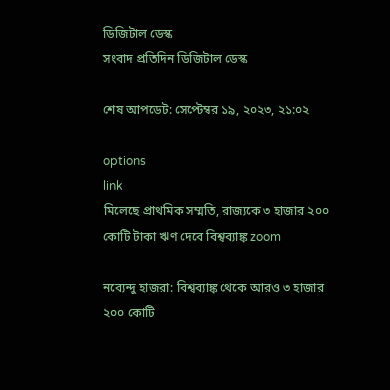ডিজিটাল ডেস্ক
সংবাদ প্রতিদিন ডিজিটাল ডেস্ক

শেষ আপডেট: সেপ্টেম্বর ১৯, ২০২৩, ২১:০২

options
link
মিলেছে প্রাথমিক সম্মতি, রাজ্যকে ৩ হাজার ২০০ কোটি টাকা ঋণ দেবে বিশ্বব্যাঙ্ক zoom

নব্যেন্দু হাজরা: বিশ্বব‌্যাঙ্ক থেকে আরও ৩ হাজার ২০০ কোটি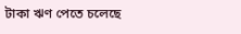টাকা ঋণ পেতে চলেছে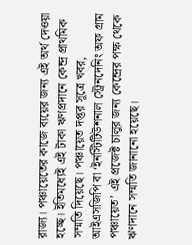রাজ‌্য। পঞ্চায়েতের কাজে ব্যয়ের জন্য এই অর্থ দেওয়া হচ্ছে। ইতিমধ্যেই এই টাকা ঋণপ্রদানে কেন্দ্র প্রাথমিক সম্মতি দিয়েছে। পঞ্চায়েত দপ্তর সূত্রে খবর, আইএসজিপি বা ‘ইনস্টিটিউশনাল স্ট্রেনদেনিং অফ গ্রাম পঞ্চায়েত’ এই প্রজেক্ট চালুর জন্য কেন্দ্রের পক্ষ থেকে ঋণদানে সম্মতি জানানো হয়েছে।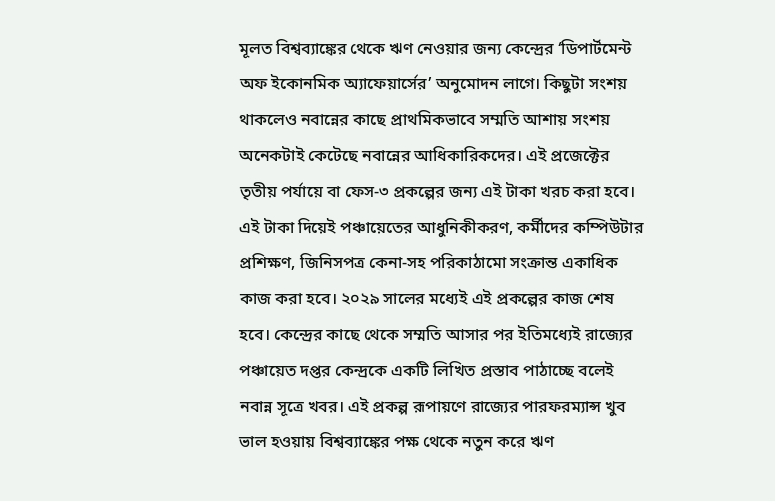মূলত বিশ্বব্যাঙ্কের থেকে ঋণ নেওয়ার জন্য কেন্দ্রের ‘ডিপার্টমেন্ট অফ ইকোনমিক অ্যাফেয়ার্সের’ অনুমোদন লাগে। কিছুটা সংশয় থাকলেও নবান্নের কাছে প্রাথমিকভাবে সম্মতি আশায় সংশয় অনেকটাই কেটেছে নবান্নের আধিকারিকদের। এই প্রজেক্টের তৃতীয় পর্যায়ে বা ফেস-৩ প্রকল্পের জন্য এই টাকা খরচ করা হবে। এই টাকা দিয়েই পঞ্চায়েতের আধুনিকীকরণ, কর্মীদের কম্পিউটার প্রশিক্ষণ, জিনিসপত্র কেনা-সহ পরিকাঠামো সংক্রান্ত একাধিক কাজ করা হবে। ২০২৯ সালের মধ্যেই এই প্রকল্পের কাজ শেষ হবে। কেন্দ্রের কাছে থেকে সম্মতি আসার পর ইতিমধ্যেই রাজ্যের পঞ্চায়েত দপ্তর কেন্দ্রকে একটি লিখিত প্রস্তাব পাঠাচ্ছে বলেই নবান্ন সূত্রে খবর। এই প্রকল্প রূপায়ণে রাজ্যের পারফরম্যান্স খুব ভাল হওয়ায় বিশ্বব্যাঙ্কের পক্ষ থেকে নতুন করে ঋণ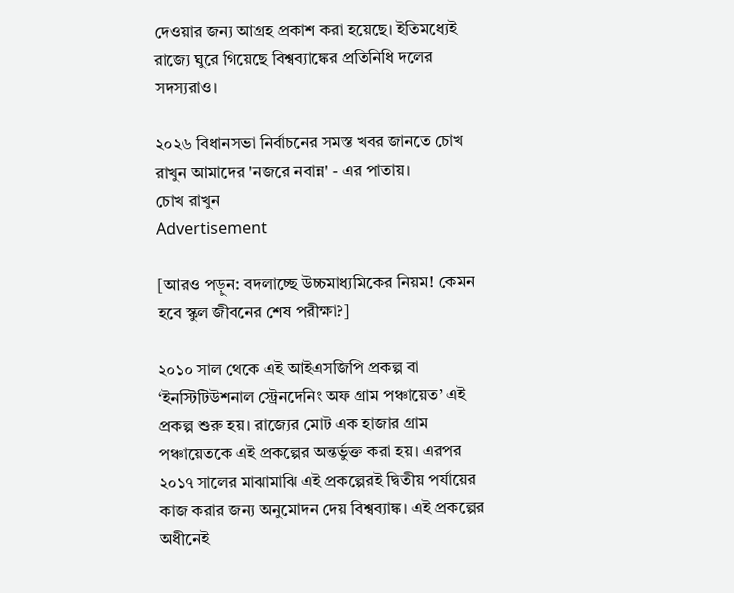দেওয়ার জন্য আগ্রহ প্রকাশ করা হয়েছে। ইতিমধ্যেই রাজ্যে ঘুরে গিয়েছে বিশ্বব্যাঙ্কের প্রতিনিধি দলের সদস্যরাও।

২০২৬ বিধানসভা নির্বাচনের সমস্ত খবর জানতে চোখ রাখুন আমাদের 'নজরে নবান্ন' - এর পাতায়।
চোখ রাখুন
Advertisement

[আরও পড়ুন: বদলাচ্ছে উচ্চমাধ্যমিকের নিয়ম! কেমন হবে স্কুল জীবনের শেষ পরীক্ষা?]

২০১০ সাল থেকে এই আইএসজিপি প্রকল্প বা ‘ইনস্টিটিউশনাল স্ট্রেনদেনিং অফ গ্রাম পঞ্চায়েত’ এই প্রকল্প শুরু হয়। রাজ্যের মোট এক হাজার গ্রাম পঞ্চায়েতকে এই প্রকল্পের অন্তর্ভুক্ত করা হয়। এরপর ২০১৭ সালের মাঝামাঝি এই প্রকল্পেরই দ্বিতীয় পর্যায়ের কাজ করার জন্য অনুমোদন দেয় বিশ্বব্যাঙ্ক। এই প্রকল্পের অধীনেই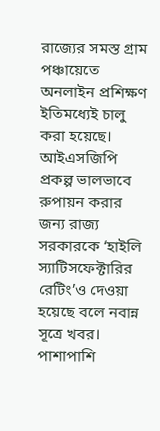রাজ্যের সমস্ত গ্রাম পঞ্চায়েতে অনলাইন প্রশিক্ষণ ইতিমধ্যেই চালু করা হয়েছে। আইএসজিপি প্রকল্প ভালভাবে রুপায়ন করার জন্য রাজ্য সরকারকে ‘হাইলি স্যাটিসফেক্টারির রেটিং’ও দেওয়া হয়েছে বলে নবান্ন সূত্রে খবর। পাশাপাশি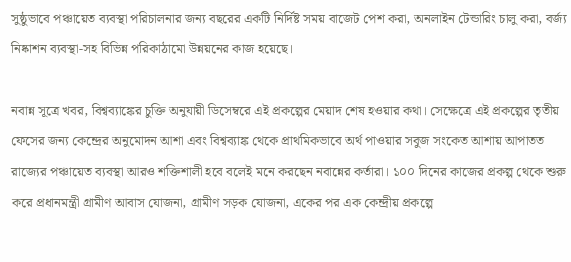সুষ্ঠুভাবে পঞ্চায়েত ব্যবস্থা পরিচালনার জন্য বছরের একটি নির্দিষ্ট সময় বাজেট পেশ করা, অনলাইন টেন্ডারিং চালু করা, বর্জ্য নিষ্কাশন ব্যবস্থা-সহ বিভিন্ন পরিকাঠামো উন্নয়নের কাজ হয়েছে।

নবান্ন সূত্রে খবর, বিশ্বব্যাঙ্কের চুক্তি অনুযায়ী ডিসেম্বরে এই প্রকল্পের মেয়াদ শেষ হওয়ার কথা। সেক্ষেত্রে এই প্রকল্পের তৃতীয় ফেসের জন‌্য কেন্দ্রের অনুমোদন আশা এবং বিশ্বব্যাঙ্ক থেকে প্রাথমিকভাবে অর্থ পাওয়ার সবুজ সংকেত আশায় আপাতত রাজ্যের পঞ্চায়েত ব্যবস্থা আরও শক্তিশালী হবে বলেই মনে করছেন নবান্নের কর্তারা। ১০০ দিনের কাজের প্রকল্প থেকে শুরু করে প্রধানমন্ত্রী গ্রামীণ আবাস যোজনা, গ্রামীণ সড়ক যোজনা, একের পর এক কেন্দ্রীয় প্রকল্পে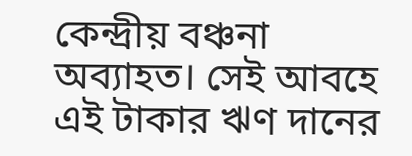কেন্দ্রীয় বঞ্চনা অব‌্যাহত। সেই আবহে এই টাকার ঋণ দানের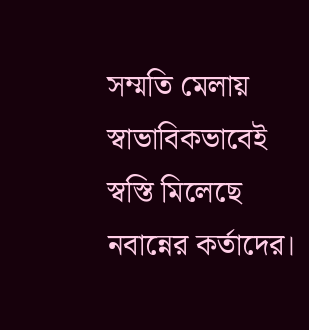সম্মতি মেলায় স্বাভাবিকভাবেই স্বস্তি মিলেছে নবান্নের কর্তাদের।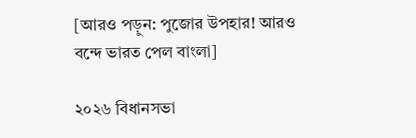[আরও পড়ুন: পুজোর উপহার! আরও বন্দে ভারত পেল বাংলা]

২০২৬ বিধানসভা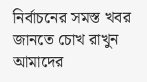নির্বাচনের সমস্ত খবর জানতে চোখ রাখুন আমাদের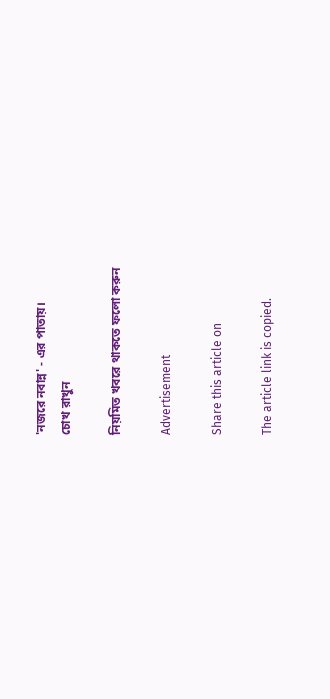'নজরে নবান্ন' - এর পাতায়।
চোখ রাখুন

নিয়মিত খবরে থাকতে ফলো করুন

Advertisement

Share this article on

The article link is copied.